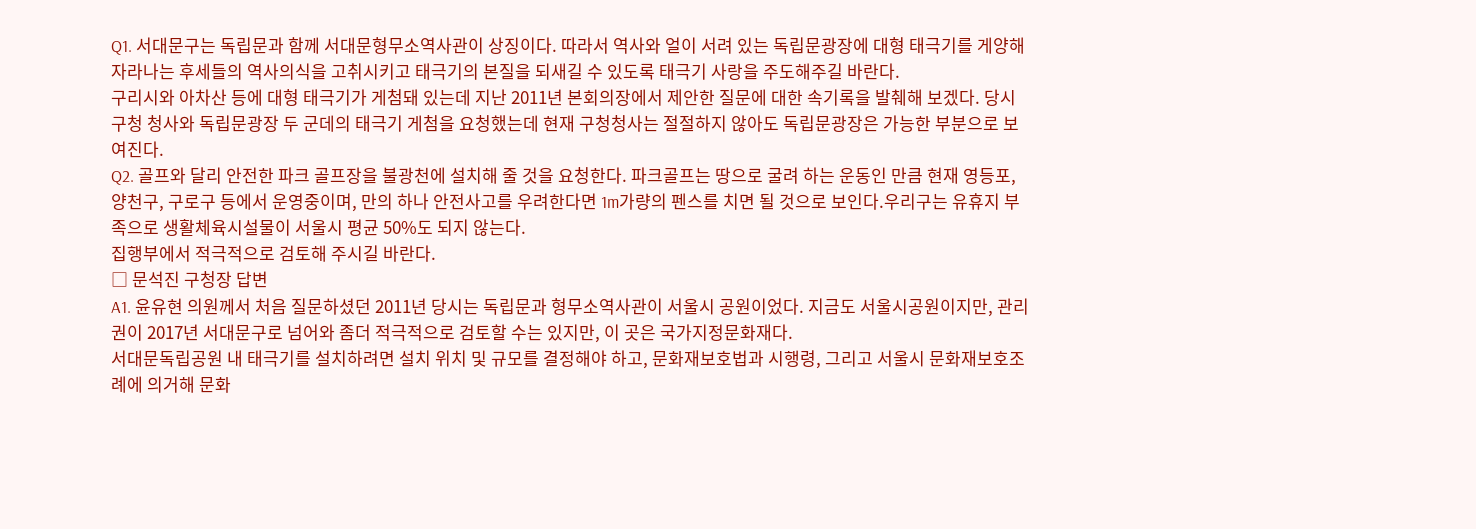Q1. 서대문구는 독립문과 함께 서대문형무소역사관이 상징이다. 따라서 역사와 얼이 서려 있는 독립문광장에 대형 태극기를 게양해 자라나는 후세들의 역사의식을 고취시키고 태극기의 본질을 되새길 수 있도록 태극기 사랑을 주도해주길 바란다.
구리시와 아차산 등에 대형 태극기가 게첨돼 있는데 지난 2011년 본회의장에서 제안한 질문에 대한 속기록을 발췌해 보겠다. 당시 구청 청사와 독립문광장 두 군데의 태극기 게첨을 요청했는데 현재 구청청사는 절절하지 않아도 독립문광장은 가능한 부분으로 보여진다.
Q2. 골프와 달리 안전한 파크 골프장을 불광천에 설치해 줄 것을 요청한다. 파크골프는 땅으로 굴려 하는 운동인 만큼 현재 영등포, 양천구, 구로구 등에서 운영중이며, 만의 하나 안전사고를 우려한다면 1m가량의 펜스를 치면 될 것으로 보인다.우리구는 유휴지 부족으로 생활체육시설물이 서울시 평균 50%도 되지 않는다.
집행부에서 적극적으로 검토해 주시길 바란다.
□ 문석진 구청장 답변
A1. 윤유현 의원께서 처음 질문하셨던 2011년 당시는 독립문과 형무소역사관이 서울시 공원이었다. 지금도 서울시공원이지만, 관리권이 2017년 서대문구로 넘어와 좀더 적극적으로 검토할 수는 있지만, 이 곳은 국가지정문화재다.
서대문독립공원 내 태극기를 설치하려면 설치 위치 및 규모를 결정해야 하고, 문화재보호법과 시행령, 그리고 서울시 문화재보호조례에 의거해 문화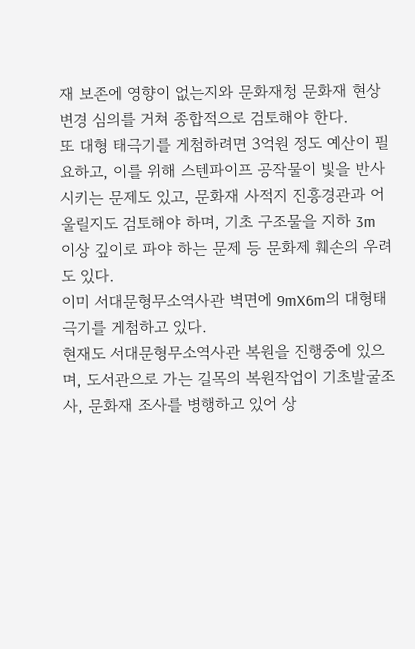재 보존에 영향이 없는지와 문화재청 문화재 현상 변경 심의를 거쳐 종합적으로 검토해야 한다.
또 대형 태극기를 게첨하려면 3억원 정도 예산이 필요하고, 이를 위해 스텐파이프 공작물이 빛을 반사시키는 문제도 있고, 문화재 사적지 진흥경관과 어울릴지도 검토해야 하며, 기초 구조물을 지하 3m 이상 깊이로 파야 하는 문제 등 문화제 훼손의 우려도 있다.
이미 서대문형무소역사관 벽면에 9mX6m의 대형태극기를 게첨하고 있다.
현재도 서대문형무소역사관 복원을 진행중에 있으며, 도서관으로 가는 길목의 복원작업이 기초발굴조사, 문화재 조사를 병행하고 있어 상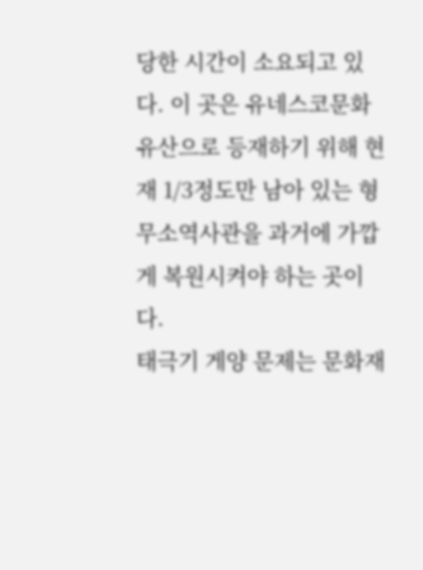당한 시간이 소요되고 있다. 이 곳은 유네스코문화유산으로 등재하기 위해 현재 1/3정도만 남아 있는 형무소역사관을 과거에 가깝게 복원시켜야 하는 곳이다.
태극기 게양 문제는 문화재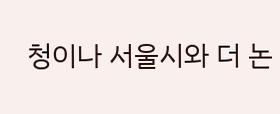청이나 서울시와 더 논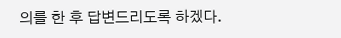의를 한 후 답변드리도록 하겠다.